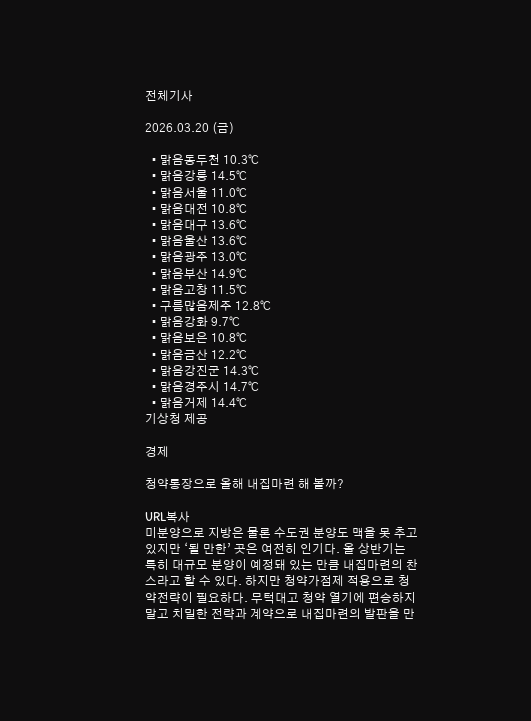전체기사

2026.03.20 (금)

  • 맑음동두천 10.3℃
  • 맑음강릉 14.5℃
  • 맑음서울 11.0℃
  • 맑음대전 10.8℃
  • 맑음대구 13.6℃
  • 맑음울산 13.6℃
  • 맑음광주 13.0℃
  • 맑음부산 14.9℃
  • 맑음고창 11.5℃
  • 구름많음제주 12.8℃
  • 맑음강화 9.7℃
  • 맑음보은 10.8℃
  • 맑음금산 12.2℃
  • 맑음강진군 14.3℃
  • 맑음경주시 14.7℃
  • 맑음거제 14.4℃
기상청 제공

경제

청약통장으로 올해 내집마련 해 볼까?

URL복사
미분양으로 지방은 물론 수도권 분양도 맥을 못 추고 있지만 ‘될 만한’ 곳은 여전히 인기다. 올 상반기는 특히 대규모 분양이 예정돼 있는 만큼 내집마련의 찬스라고 할 수 있다. 하지만 청약가점제 적용으로 청약전략이 필요하다. 무턱대고 청약 열기에 편승하지 말고 치밀한 전략과 계약으로 내집마련의 발판을 만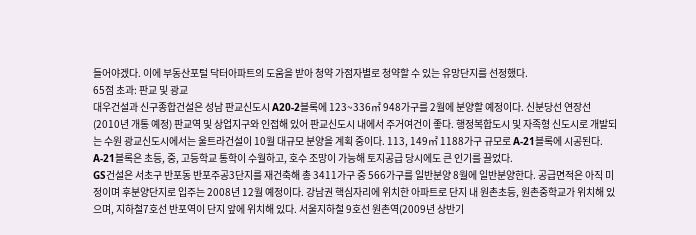들어야겠다. 이에 부동산포털 닥터아파트의 도움을 받아 청약 가점자별로 청약할 수 있는 유망단지를 선정했다.
65점 초과: 판교 및 광교
대우건설과 신구종합건설은 성남 판교신도시 A20-2블록에 123~336㎡ 948가구를 2월에 분양할 예정이다. 신분당선 연장선(2010년 개통 예정) 판교역 및 상업지구와 인접해 있어 판교신도시 내에서 주거여건이 좋다. 행정복합도시 및 자족형 신도시로 개발되는 수원 광교신도시에서는 울트라건설이 10월 대규모 분양을 계획 중이다. 113, 149㎡ 1188가구 규모로 A-21블록에 시공된다. A-21블록은 초등, 중, 고등학교 통학이 수월하고, 호수 조망이 가능해 토지공급 당시에도 큰 인기를 끌었다.
GS건설은 서초구 반포동 반포주공3단지를 재건축해 총 3411가구 중 566가구를 일반분양 8월에 일반분양한다. 공급면적은 아직 미정이며 후분양단지로 입주는 2008년 12월 예정이다. 강남권 핵심자리에 위치한 아파트로 단지 내 원촌초등, 원촌중학교가 위치해 있으며, 지하철7호선 반포역이 단지 앞에 위치해 있다. 서울지하철 9호선 원촌역(2009년 상반기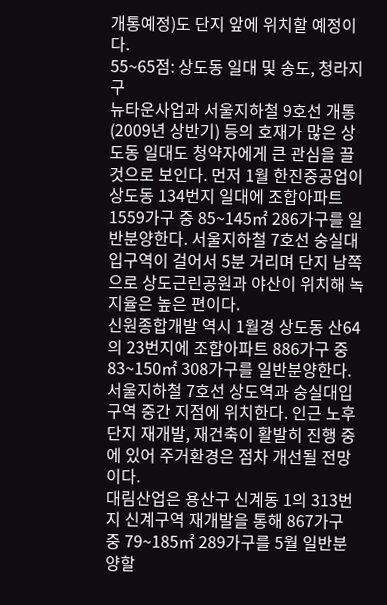개통예정)도 단지 앞에 위치할 예정이다.
55~65점: 상도동 일대 및 송도, 청라지구
뉴타운사업과 서울지하철 9호선 개통(2009년 상반기) 등의 호재가 많은 상도동 일대도 청약자에게 큰 관심을 끌 것으로 보인다. 먼저 1월 한진중공업이 상도동 134번지 일대에 조합아파트 1559가구 중 85~145㎡ 286가구를 일반분양한다. 서울지하철 7호선 숭실대입구역이 걸어서 5분 거리며 단지 남쪽으로 상도근린공원과 야산이 위치해 녹지율은 높은 편이다.
신원종합개발 역시 1월경 상도동 산64의 23번지에 조합아파트 886가구 중 83~150㎡ 308가구를 일반분양한다. 서울지하철 7호선 상도역과 숭실대입구역 중간 지점에 위치한다. 인근 노후단지 재개발, 재건축이 활발히 진행 중에 있어 주거환경은 점차 개선될 전망이다.
대림산업은 용산구 신계동 1의 313번지 신계구역 재개발을 통해 867가구 중 79~185㎡ 289가구를 5월 일반분양할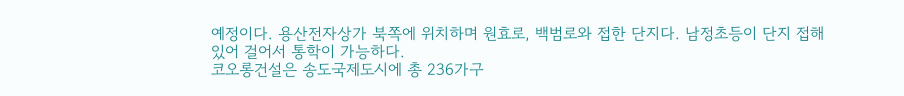예정이다. 용산전자상가 북쪽에 위치하며 원효로, 백범로와 접한 단지다. 남정초등이 단지 접해 있어 걸어서 통학이 가능하다.
코오롱건설은 송도국제도시에 총 236가구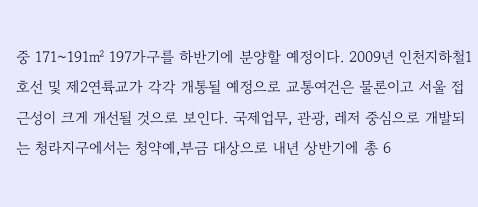중 171~191㎡ 197가구를 하반기에 분양할 예정이다. 2009년 인천지하철1호선 및 제2연륙교가 각각 개통될 예정으로 교통여건은 물론이고 서울 접근성이 크게 개선될 것으로 보인다. 국제업무, 관광, 레저 중심으로 개발되는 청라지구에서는 청약예,부금 대상으로 내년 상반기에 총 6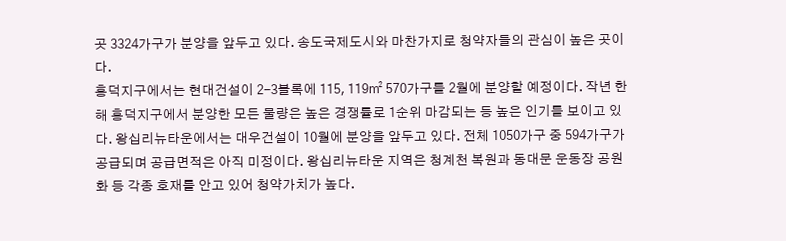곳 3324가구가 분양을 앞두고 있다. 송도국제도시와 마찬가지로 청약자들의 관심이 높은 곳이다.
흥덕지구에서는 현대건설이 2-3블록에 115, 119㎡ 570가구를 2월에 분양할 예정이다. 작년 한해 흥덕지구에서 분양한 모든 물량은 높은 경쟁률로 1순위 마감되는 등 높은 인기를 보이고 있다. 왕십리뉴타운에서는 대우건설이 10월에 분양을 앞두고 있다. 전체 1050가구 중 594가구가 공급되며 공급면적은 아직 미정이다. 왕십리뉴타운 지역은 청계천 복원과 동대문 운동장 공원화 등 각종 호재를 안고 있어 청약가치가 높다.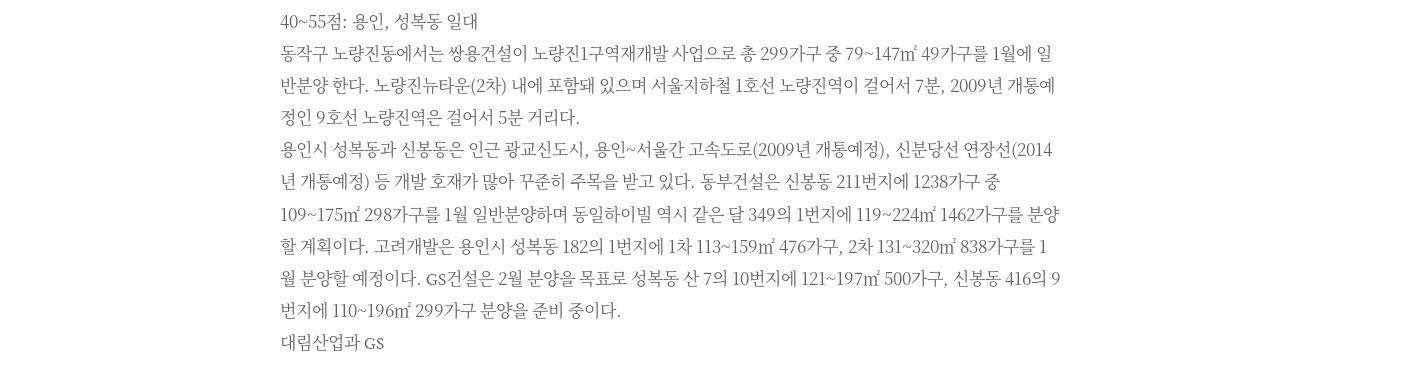40~55점: 용인, 성복동 일대
동작구 노량진동에서는 쌍용건설이 노량진1구역재개발 사업으로 총 299가구 중 79~147㎡ 49가구를 1월에 일반분양 한다. 노량진뉴타운(2차) 내에 포함돼 있으며 서울지하철 1호선 노량진역이 걸어서 7분, 2009년 개통예정인 9호선 노량진역은 걸어서 5분 거리다.
용인시 성복동과 신봉동은 인근 광교신도시, 용인~서울간 고속도로(2009년 개통예정), 신분당선 연장선(2014년 개통예정) 등 개발 호재가 많아 꾸준히 주목을 받고 있다. 동부건설은 신봉동 211번지에 1238가구 중 109~175㎡ 298가구를 1월 일반분양하며 동일하이빌 역시 같은 달 349의 1번지에 119~224㎡ 1462가구를 분양할 계획이다. 고려개발은 용인시 성복동 182의 1번지에 1차 113~159㎡ 476가구, 2차 131~320㎡ 838가구를 1월 분양할 예정이다. GS건설은 2월 분양을 목표로 성복동 산 7의 10번지에 121~197㎡ 500가구, 신봉동 416의 9번지에 110~196㎡ 299가구 분양을 준비 중이다.
대림산업과 GS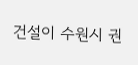건설이 수원시 권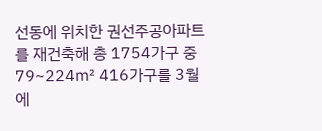선동에 위치한 권선주공아파트를 재건축해 총 1754가구 중 79~224㎡ 416가구를 3월에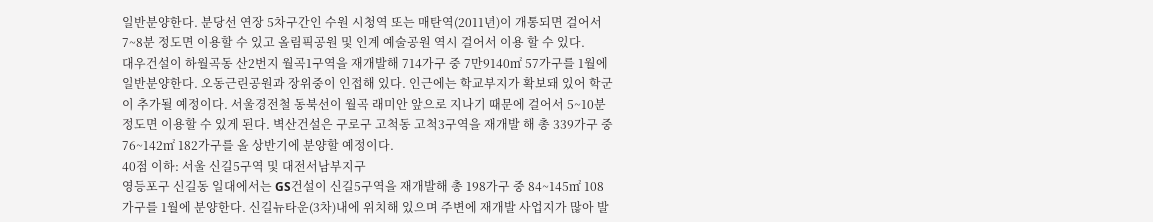일반분양한다. 분당선 연장 5차구간인 수원 시청역 또는 매탄역(2011년)이 개통되면 걸어서 7~8분 정도면 이용할 수 있고 올림픽공원 및 인계 예술공원 역시 걸어서 이용 할 수 있다.
대우건설이 하월곡동 산2번지 월곡1구역을 재개발해 714가구 중 7만9140㎡ 57가구를 1월에 일반분양한다. 오동근린공원과 장위중이 인접해 있다. 인근에는 학교부지가 확보돼 있어 학군이 추가될 예정이다. 서울경전철 동북선이 월곡 래미안 앞으로 지나기 때문에 걸어서 5~10분 정도면 이용할 수 있게 된다. 벽산건설은 구로구 고척동 고척3구역을 재개발 해 총 339가구 중 76~142㎡ 182가구를 올 상반기에 분양할 예정이다.
40점 이하: 서울 신길5구역 및 대전서남부지구
영등포구 신길동 일대에서는 GS건설이 신길5구역을 재개발해 총 198가구 중 84~145㎡ 108가구를 1월에 분양한다. 신길뉴타운(3차)내에 위치해 있으며 주변에 재개발 사업지가 많아 발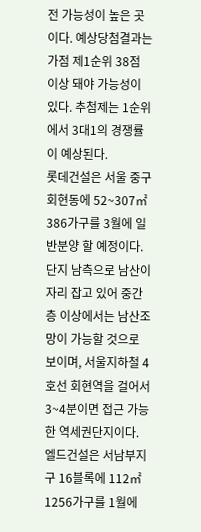전 가능성이 높은 곳이다. 예상당첨결과는 가점 제1순위 38점 이상 돼야 가능성이 있다. 추첨제는 1순위에서 3대1의 경쟁률이 예상된다.
롯데건설은 서울 중구 회현동에 52~307㎡ 386가구를 3월에 일반분양 할 예정이다. 단지 남측으로 남산이 자리 잡고 있어 중간 층 이상에서는 남산조망이 가능할 것으로 보이며, 서울지하철 4호선 회현역을 걸어서 3~4분이면 접근 가능한 역세권단지이다.
엘드건설은 서남부지구 16블록에 112㎡ 1256가구를 1월에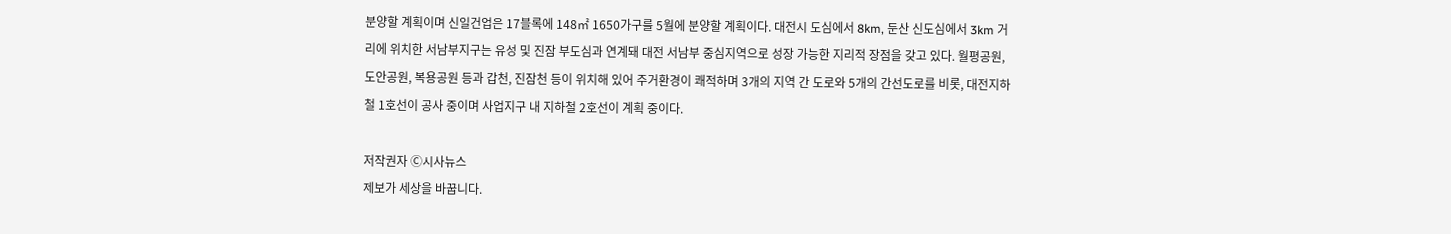분양할 계획이며 신일건업은 17블록에 148㎡ 1650가구를 5월에 분양할 계획이다. 대전시 도심에서 8km, 둔산 신도심에서 3km 거리에 위치한 서남부지구는 유성 및 진잠 부도심과 연계돼 대전 서남부 중심지역으로 성장 가능한 지리적 장점을 갖고 있다. 월평공원, 도안공원, 복용공원 등과 갑천, 진잠천 등이 위치해 있어 주거환경이 쾌적하며 3개의 지역 간 도로와 5개의 간선도로를 비롯, 대전지하철 1호선이 공사 중이며 사업지구 내 지하철 2호선이 계획 중이다.

저작권자 Ⓒ시사뉴스
제보가 세상을 바꿉니다.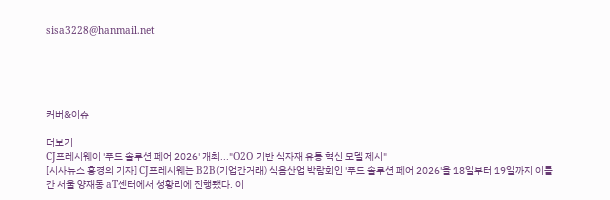sisa3228@hanmail.net





커버&이슈

더보기
CJ프레시웨이 '푸드 솔루션 페어 2026' 개최..."O2O 기반 식자재 유통 혁신 모델 제시"
[시사뉴스 홍경의 기자] CJ프레시웨는 B2B(기업간거래) 식음산업 박람회인 '푸드 솔루션 페어 2026'을 18일부터 19일까지 이틀간 서울 양재동 aT센터에서 성황리에 진행됐다. 이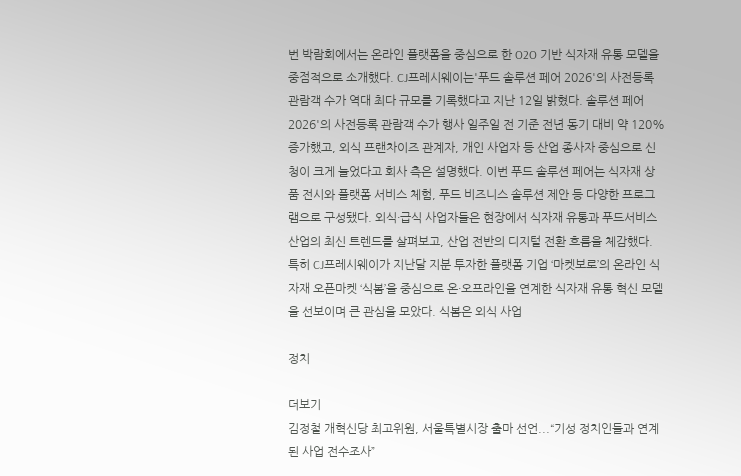번 박람회에서는 온라인 플랫폼을 중심으로 한 O2O 기반 식자재 유통 모델을 중점적으로 소개했다. CJ프레시웨이는'푸드 솔루션 페어 2026'의 사전등록 관람객 수가 역대 최다 규모를 기록했다고 지난 12일 밝혔다. 솔루션 페어 2026'의 사전등록 관람객 수가 행사 일주일 전 기준 전년 동기 대비 약 120% 증가했고, 외식 프랜차이즈 관계자, 개인 사업자 등 산업 종사자 중심으로 신청이 크게 늘었다고 회사 측은 설명했다. 이번 푸드 솔루션 페어는 식자재 상품 전시와 플랫폼 서비스 체험, 푸드 비즈니스 솔루션 제안 등 다양한 프로그램으로 구성됐다. 외식·급식 사업자들은 현장에서 식자재 유통과 푸드서비스 산업의 최신 트렌드를 살펴보고, 산업 전반의 디지털 전환 흐름을 체감했다. 특히 CJ프레시웨이가 지난달 지분 투자한 플랫폼 기업 ‘마켓보로’의 온라인 식자재 오픈마켓 ‘식봄’을 중심으로 온·오프라인을 연계한 식자재 유통 혁신 모델을 선보이며 큰 관심을 모았다. 식봄은 외식 사업

정치

더보기
김정철 개혁신당 최고위원, 서울특별시장 출마 선언...“기성 정치인들과 연계된 사업 전수조사”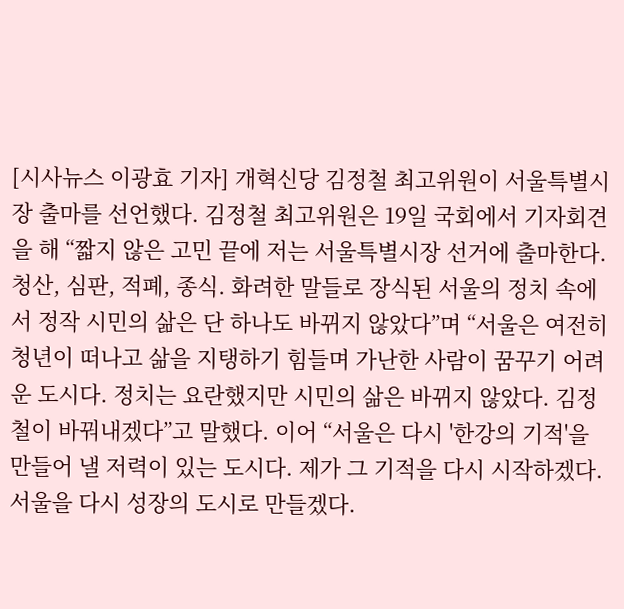[시사뉴스 이광효 기자] 개혁신당 김정철 최고위원이 서울특별시장 출마를 선언했다. 김정철 최고위원은 19일 국회에서 기자회견을 해 “짧지 않은 고민 끝에 저는 서울특별시장 선거에 출마한다. 청산, 심판, 적폐, 종식. 화려한 말들로 장식된 서울의 정치 속에서 정작 시민의 삶은 단 하나도 바뀌지 않았다”며 “서울은 여전히 청년이 떠나고 삶을 지탱하기 힘들며 가난한 사람이 꿈꾸기 어려운 도시다. 정치는 요란했지만 시민의 삶은 바뀌지 않았다. 김정철이 바꿔내겠다”고 말했다. 이어 “서울은 다시 '한강의 기적'을 만들어 낼 저력이 있는 도시다. 제가 그 기적을 다시 시작하겠다. 서울을 다시 성장의 도시로 만들겠다.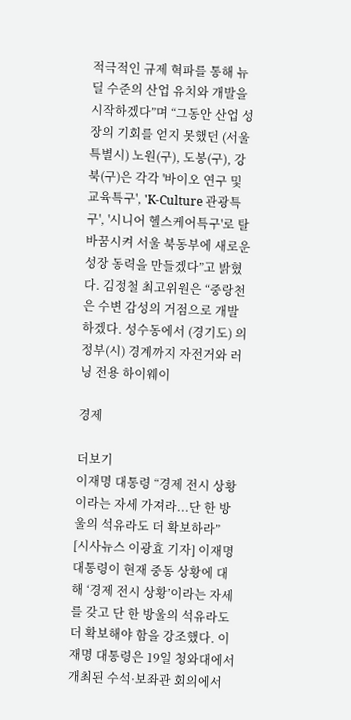적극적인 규제 혁파를 통해 뉴딜 수준의 산업 유치와 개발을 시작하겠다”며 “그동안 산업 성장의 기회를 얻지 못했던 (서울특별시) 노원(구), 도봉(구), 강북(구)은 각각 '바이오 연구 및 교육특구', 'K-Culture 관광특구', '시니어 헬스케어특구'로 탈바꿈시켜 서울 북동부에 새로운 성장 동력을 만들겠다”고 밝혔다. 김정철 최고위원은 “중랑천은 수변 감성의 거점으로 개발하겠다. 성수동에서 (경기도) 의정부(시) 경계까지 자전거와 러닝 전용 하이웨이

경제

더보기
이재명 대통령 “경제 전시 상황이라는 자세 가져라...단 한 방울의 석유라도 더 확보하라”
[시사뉴스 이광효 기자] 이재명 대통령이 현재 중동 상황에 대해 ‘경제 전시 상황’이라는 자세를 갖고 단 한 방울의 석유라도 더 확보해야 함을 강조했다. 이재명 대통령은 19일 청와대에서 개최된 수석·보좌관 회의에서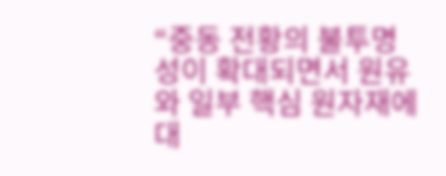“중동 전황의 불투명성이 확대되면서 원유와 일부 핵심 원자재에 대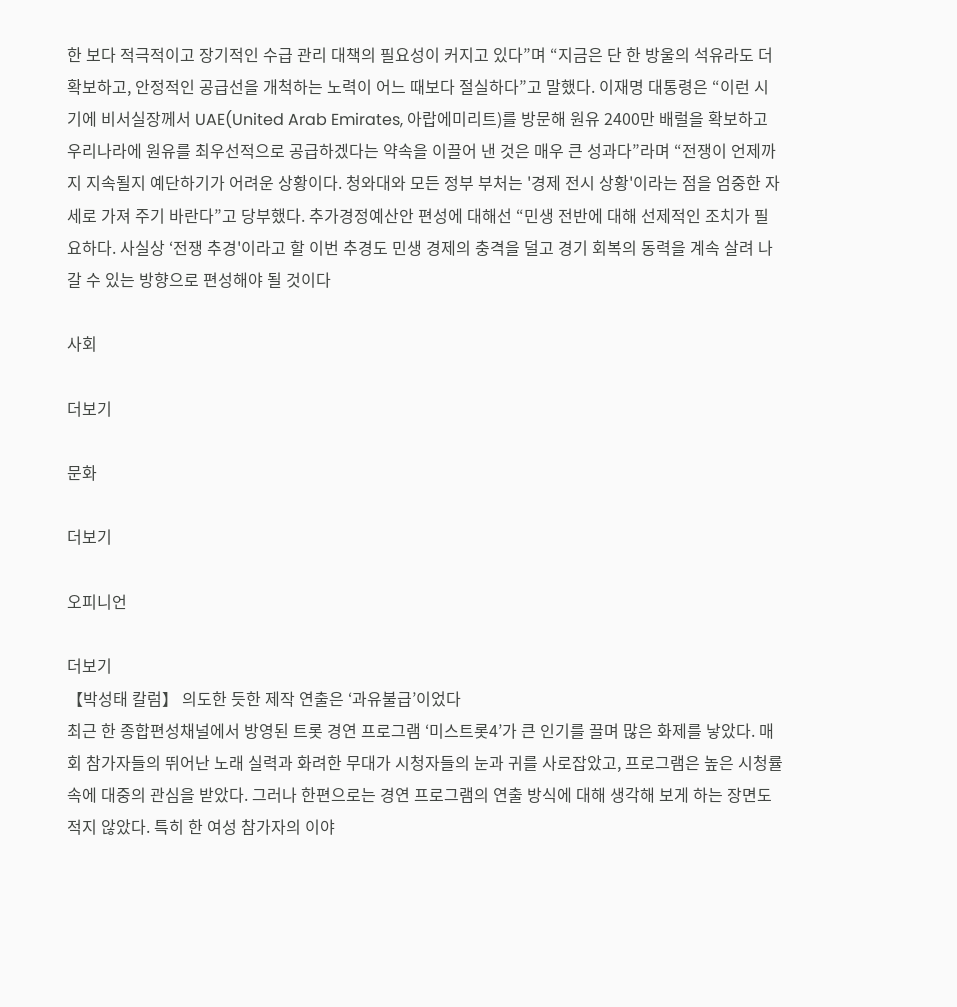한 보다 적극적이고 장기적인 수급 관리 대책의 필요성이 커지고 있다”며 “지금은 단 한 방울의 석유라도 더 확보하고, 안정적인 공급선을 개척하는 노력이 어느 때보다 절실하다”고 말했다. 이재명 대통령은 “이런 시기에 비서실장께서 UAE(United Arab Emirates, 아랍에미리트)를 방문해 원유 2400만 배럴을 확보하고 우리나라에 원유를 최우선적으로 공급하겠다는 약속을 이끌어 낸 것은 매우 큰 성과다”라며 “전쟁이 언제까지 지속될지 예단하기가 어려운 상황이다. 청와대와 모든 정부 부처는 '경제 전시 상황'이라는 점을 엄중한 자세로 가져 주기 바란다”고 당부했다. 추가경정예산안 편성에 대해선 “민생 전반에 대해 선제적인 조치가 필요하다. 사실상 ‘전쟁 추경'이라고 할 이번 추경도 민생 경제의 충격을 덜고 경기 회복의 동력을 계속 살려 나갈 수 있는 방향으로 편성해야 될 것이다

사회

더보기

문화

더보기

오피니언

더보기
【박성태 칼럼】 의도한 듯한 제작 연출은 ‘과유불급’이었다
최근 한 종합편성채널에서 방영된 트롯 경연 프로그램 ‘미스트롯4’가 큰 인기를 끌며 많은 화제를 낳았다. 매회 참가자들의 뛰어난 노래 실력과 화려한 무대가 시청자들의 눈과 귀를 사로잡았고, 프로그램은 높은 시청률 속에 대중의 관심을 받았다. 그러나 한편으로는 경연 프로그램의 연출 방식에 대해 생각해 보게 하는 장면도 적지 않았다. 특히 한 여성 참가자의 이야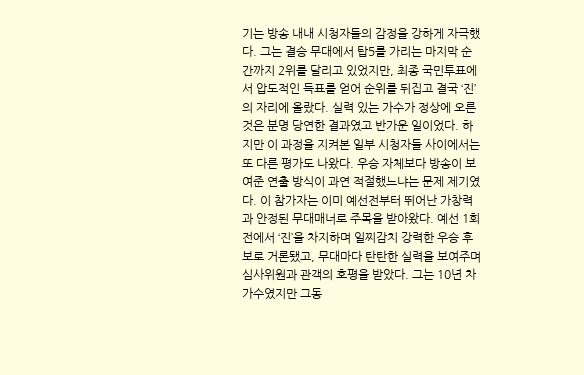기는 방송 내내 시청자들의 감정을 강하게 자극했다. 그는 결승 무대에서 탑5를 가리는 마지막 순간까지 2위를 달리고 있었지만, 최종 국민투표에서 압도적인 득표를 얻어 순위를 뒤집고 결국 ‘진’의 자리에 올랐다. 실력 있는 가수가 정상에 오른 것은 분명 당연한 결과였고 반가운 일이었다. 하지만 이 과정을 지켜본 일부 시청자들 사이에서는 또 다른 평가도 나왔다. 우승 자체보다 방송이 보여준 연출 방식이 과연 적절했느냐는 문제 제기였다. 이 참가자는 이미 예선전부터 뛰어난 가창력과 안정된 무대매너로 주목을 받아왔다. 예선 1회전에서 ‘진’을 차지하며 일찌감치 강력한 우승 후보로 거론됐고, 무대마다 탄탄한 실력을 보여주며 심사위원과 관객의 호평을 받았다. 그는 10년 차 가수였지만 그동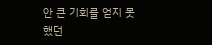안 큰 기회를 얻지 못했던